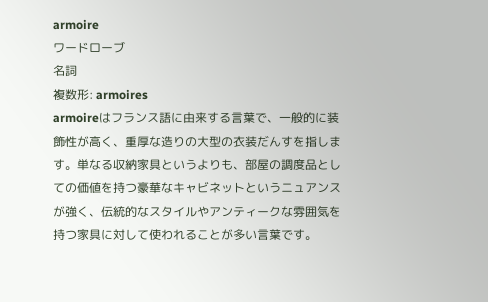armoire
ワードローブ
名詞
複数形: armoires
armoireはフランス語に由来する言葉で、一般的に装飾性が高く、重厚な造りの大型の衣装だんすを指します。単なる収納家具というよりも、部屋の調度品としての価値を持つ豪華なキャビネットというニュアンスが強く、伝統的なスタイルやアンティークな雰囲気を持つ家具に対して使われることが多い言葉です。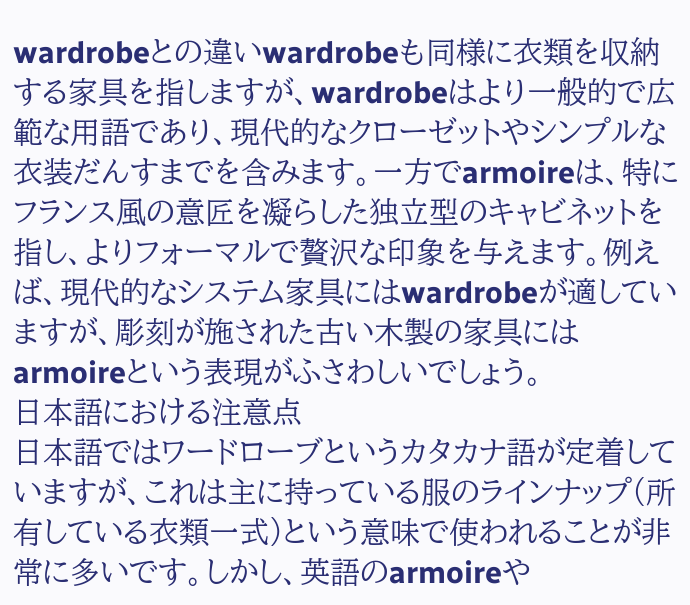wardrobeとの違いwardrobeも同様に衣類を収納する家具を指しますが、wardrobeはより一般的で広範な用語であり、現代的なクローゼットやシンプルな衣装だんすまでを含みます。一方でarmoireは、特にフランス風の意匠を凝らした独立型のキャビネットを指し、よりフォーマルで贅沢な印象を与えます。例えば、現代的なシステム家具にはwardrobeが適していますが、彫刻が施された古い木製の家具にはarmoireという表現がふさわしいでしょう。
日本語における注意点
日本語ではワードローブというカタカナ語が定着していますが、これは主に持っている服のラインナップ(所有している衣類一式)という意味で使われることが非常に多いです。しかし、英語のarmoireや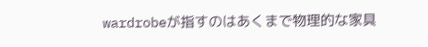wardrobeが指すのはあくまで物理的な家具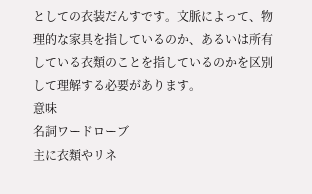としての衣装だんすです。文脈によって、物理的な家具を指しているのか、あるいは所有している衣類のことを指しているのかを区別して理解する必要があります。
意味
名詞ワードローブ
主に衣類やリネ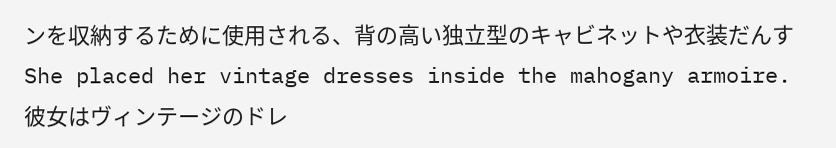ンを収納するために使用される、背の高い独立型のキャビネットや衣装だんす
She placed her vintage dresses inside the mahogany armoire.
彼女はヴィンテージのドレ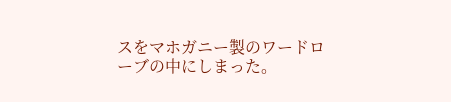スをマホガニー製のワードローブの中にしまった。